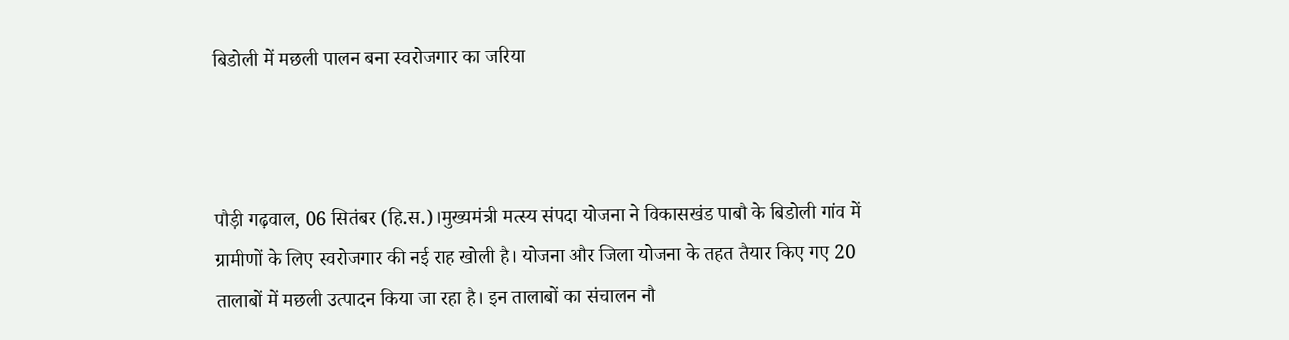बिडोली में मछली पालन बना स्वरोजगार का जरिया



पौड़ी गढ़वाल, 06 सितंबर (हि.स.)।मुख्यमंत्री मत्स्य संपदा योजना ने विकासखंड पाबौ के बिडोली गांव में ग्रामीणों के लिए स्वरोजगार की नई राह खोली है। योजना और जिला योजना के तहत तैयार किए गए 20 तालाबों में मछली उत्पादन किया जा रहा है। इन तालाबों का संचालन नौ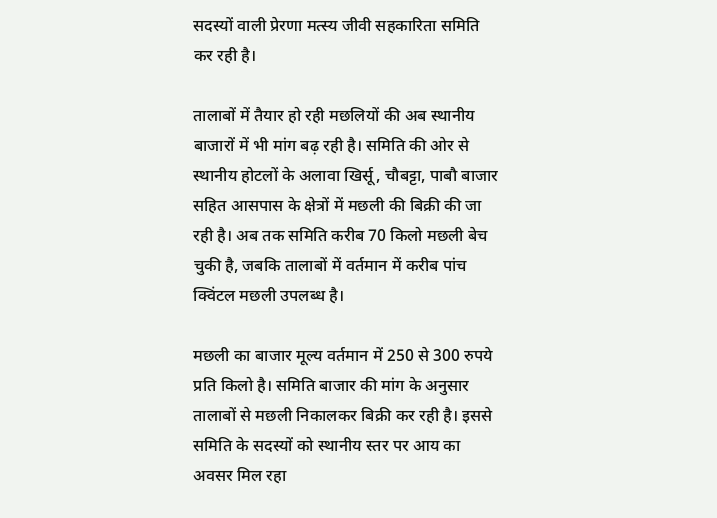सदस्यों वाली प्रेरणा मत्स्य जीवी सहकारिता समिति कर रही है।

तालाबों में तैयार हो रही मछलियों की अब स्थानीय बाजारों में भी मांग बढ़ रही है। समिति की ओर से स्थानीय होटलों के अलावा खिर्सू, चौबट्टा, पाबौ बाजार सहित आसपास के क्षेत्रों में मछली की बिक्री की जा रही है। अब तक समिति करीब 70 किलो मछली बेच चुकी है, जबकि तालाबों में वर्तमान में करीब पांच क्विंटल मछली उपलब्ध है।

मछली का बाजार मूल्य वर्तमान में 250 से 300 रुपये प्रति किलो है। समिति बाजार की मांग के अनुसार तालाबों से मछली निकालकर बिक्री कर रही है। इससे समिति के सदस्यों को स्थानीय स्तर पर आय का अवसर मिल रहा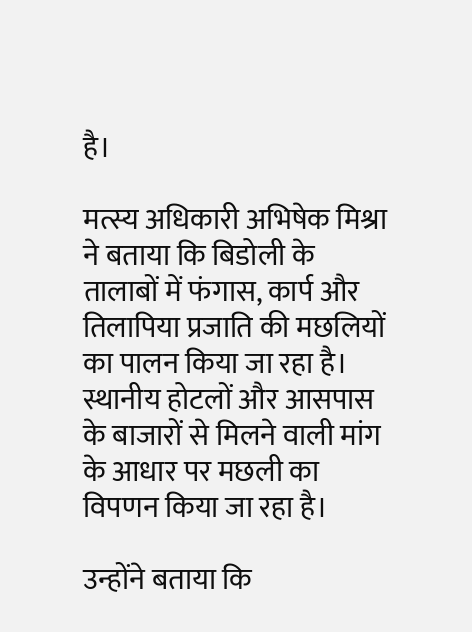है।

मत्स्य अधिकारी अभिषेक मिश्रा ने बताया कि बिडोली के तालाबों में फंगास, कार्प और तिलापिया प्रजाति की मछलियों का पालन किया जा रहा है। स्थानीय होटलों और आसपास के बाजारों से मिलने वाली मांग के आधार पर मछली का विपणन किया जा रहा है।

उन्होंने बताया कि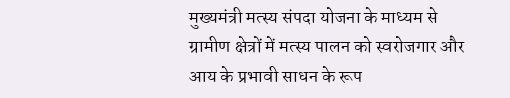मुख्यमंत्री मत्स्य संपदा योजना के माध्यम से ग्रामीण क्षेत्रों में मत्स्य पालन को स्वरोजगार और आय के प्रभावी साधन के रूप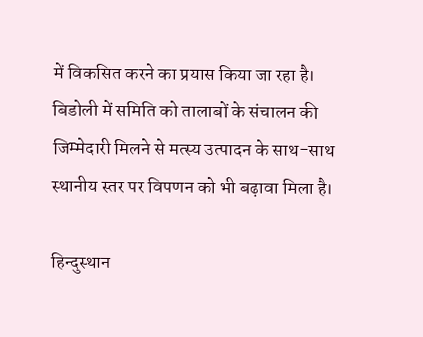में विकसित करने का प्रयास किया जा रहा है। बिडोली में समिति को तालाबों के संचालन की जिम्मेदारी मिलने से मत्स्य उत्पादन के साथ-साथ स्थानीय स्तर पर विपणन को भी बढ़ावा मिला है।

हिन्दुस्थान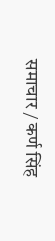समाचार / कर्ण सिंह